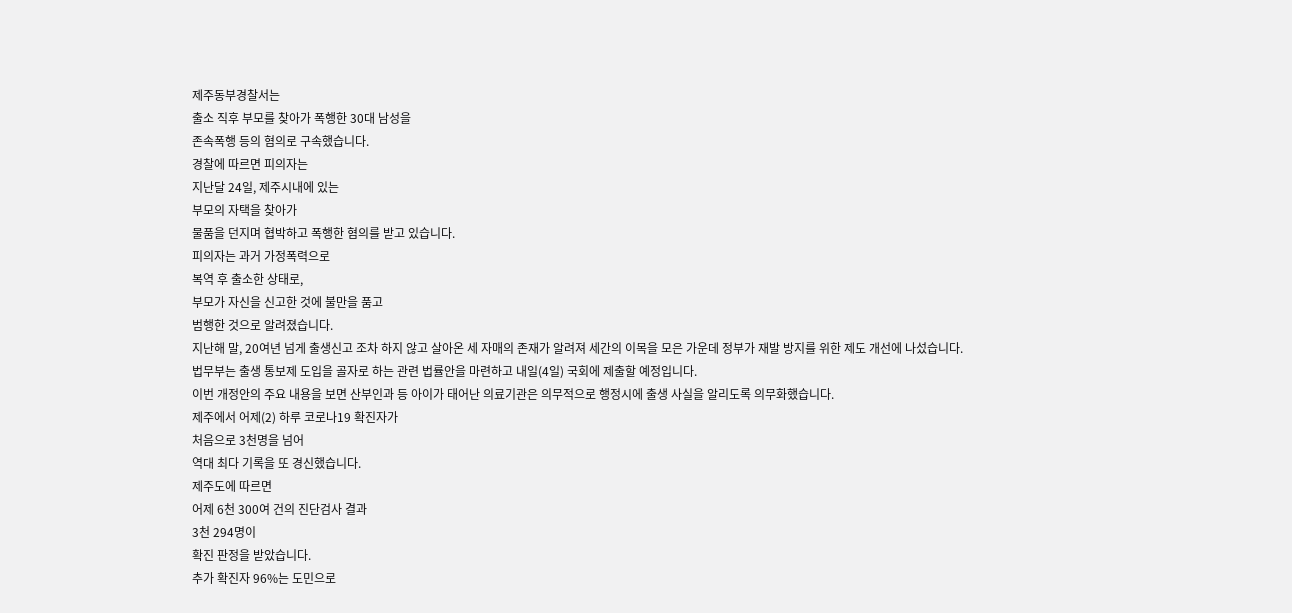제주동부경찰서는
출소 직후 부모를 찾아가 폭행한 30대 남성을
존속폭행 등의 혐의로 구속했습니다.
경찰에 따르면 피의자는
지난달 24일, 제주시내에 있는
부모의 자택을 찾아가
물품을 던지며 협박하고 폭행한 혐의를 받고 있습니다.
피의자는 과거 가정폭력으로
복역 후 출소한 상태로,
부모가 자신을 신고한 것에 불만을 품고
범행한 것으로 알려졌습니다.
지난해 말, 20여년 넘게 출생신고 조차 하지 않고 살아온 세 자매의 존재가 알려져 세간의 이목을 모은 가운데 정부가 재발 방지를 위한 제도 개선에 나섰습니다.
법무부는 출생 통보제 도입을 골자로 하는 관련 법률안을 마련하고 내일(4일) 국회에 제출할 예정입니다.
이번 개정안의 주요 내용을 보면 산부인과 등 아이가 태어난 의료기관은 의무적으로 행정시에 출생 사실을 알리도록 의무화했습니다.
제주에서 어제(2) 하루 코로나19 확진자가
처음으로 3천명을 넘어
역대 최다 기록을 또 경신했습니다.
제주도에 따르면
어제 6천 300여 건의 진단검사 결과
3천 294명이
확진 판정을 받았습니다.
추가 확진자 96%는 도민으로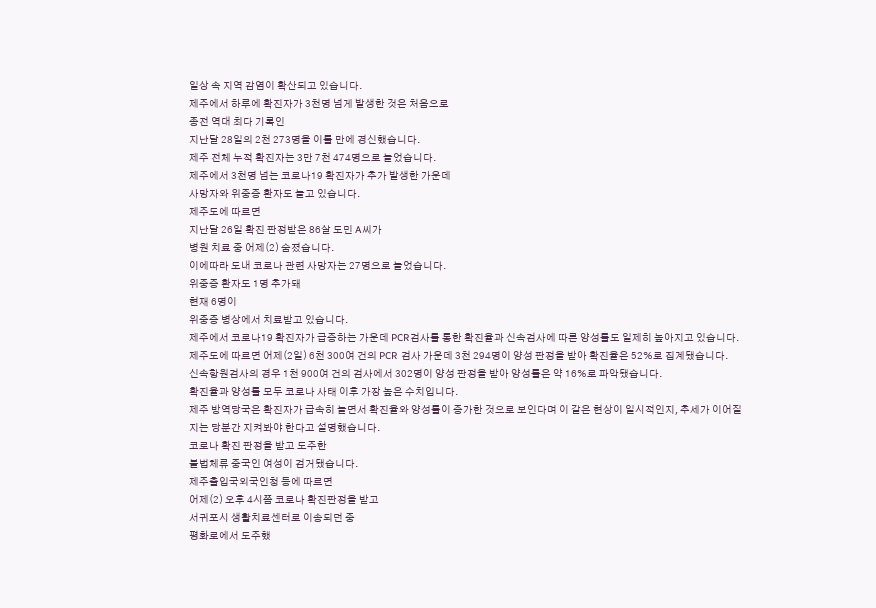일상 속 지역 감염이 확산되고 있습니다.
제주에서 하루에 확진자가 3천명 넘게 발생한 것은 처음으로
종전 역대 최다 기록인
지난달 28일의 2천 273명을 이틀 만에 경신했습니다.
제주 전체 누적 확진자는 3만 7천 474명으로 늘었습니다.
제주에서 3천명 넘는 코로나19 확진자가 추가 발생한 가운데
사망자와 위중증 환자도 늘고 있습니다.
제주도에 따르면
지난달 26일 확진 판정받은 86살 도민 A씨가
병원 치료 중 어제(2) 숨졌습니다.
이에따라 도내 코로나 관련 사망자는 27명으로 늘었습니다.
위중증 환자도 1명 추가돼
현재 6명이
위중증 병상에서 치료받고 있습니다.
제주에서 코로나19 확진자가 급증하는 가운데 PCR검사를 통한 확진율과 신속검사에 따른 양성률도 일제히 높아지고 있습니다.
제주도에 따르면 어제(2일) 6천 300여 건의 PCR 검사 가운데 3천 294명이 양성 판정을 받아 확진율은 52%로 집계됐습니다.
신속항원검사의 경우 1천 900여 건의 검사에서 302명이 양성 판정을 받아 양성률은 약 16%로 파악됐습니다.
확진율과 양성률 모두 코로나 사태 이후 가장 높은 수치입니다.
제주 방역당국은 확진자가 급속히 늘면서 확진율와 양성률이 증가한 것으로 보인다며 이 같은 현상이 일시적인지, 추세가 이어질지는 당분간 지켜봐야 한다고 설명했습니다.
코로나 확진 판정을 받고 도주한
불법체류 중국인 여성이 검거됐습니다.
제주출입국외국인청 등에 따르면
어제(2) 오후 4시쯤 코로나 확진판정을 받고
서귀포시 생활치료센터로 이송되던 중
평화로에서 도주했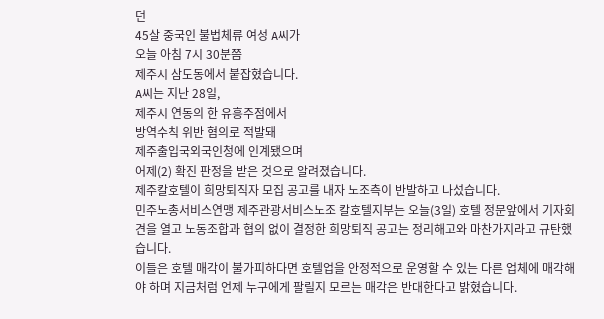던
45살 중국인 불법체류 여성 A씨가
오늘 아침 7시 30분쯤
제주시 삼도동에서 붙잡혔습니다.
A씨는 지난 28일,
제주시 연동의 한 유흥주점에서
방역수칙 위반 혐의로 적발돼
제주출입국외국인청에 인계됐으며
어제(2) 확진 판정을 받은 것으로 알려졌습니다.
제주칼호텔이 희망퇴직자 모집 공고를 내자 노조측이 반발하고 나섰습니다.
민주노총서비스연맹 제주관광서비스노조 칼호텔지부는 오늘(3일) 호텔 정문앞에서 기자회견을 열고 노동조합과 협의 없이 결정한 희망퇴직 공고는 정리해고와 마찬가지라고 규탄했습니다.
이들은 호텔 매각이 불가피하다면 호텔업을 안정적으로 운영할 수 있는 다른 업체에 매각해야 하며 지금처럼 언제 누구에게 팔릴지 모르는 매각은 반대한다고 밝혔습니다.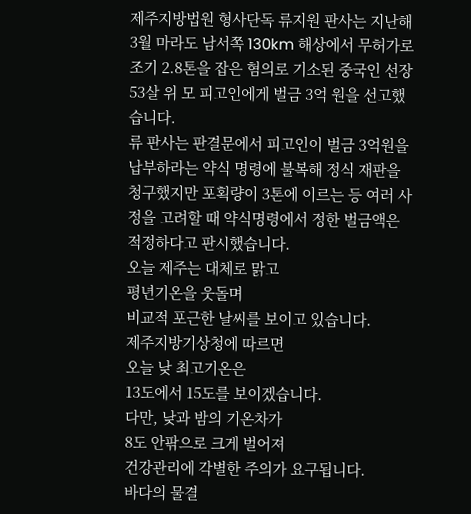제주지방법원 형사단독 류지원 판사는 지난해 3월 마라도 남서쪽 130km 해상에서 무허가로 조기 2.8톤을 잡은 혐의로 기소된 중국인 선장 53살 위 모 피고인에게 벌금 3억 원을 선고했습니다.
류 판사는 판결문에서 피고인이 벌금 3억원을 납부하라는 약식 명령에 불복해 정식 재판을 청구했지만 포획량이 3톤에 이르는 등 여러 사정을 고려할 때 약식명령에서 정한 벌금액은 적정하다고 판시했습니다.
오늘 제주는 대체로 맑고
평년기온을 웃돌며
비교적 포근한 날씨를 보이고 있습니다.
제주지방기상청에 따르면
오늘 낮 최고기온은
13도에서 15도를 보이겠습니다.
다만, 낮과 밤의 기온차가
8도 안팎으로 크게 벌어져
건강관리에 각별한 주의가 요구됩니다.
바다의 물결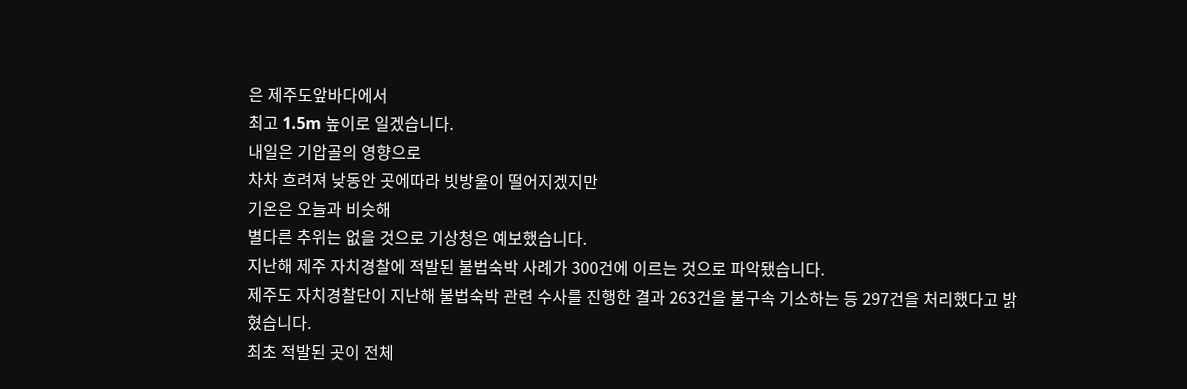은 제주도앞바다에서
최고 1.5m 높이로 일겠습니다.
내일은 기압골의 영향으로
차차 흐려져 낮동안 곳에따라 빗방울이 떨어지겠지만
기온은 오늘과 비슷해
별다른 추위는 없을 것으로 기상청은 예보했습니다.
지난해 제주 자치경찰에 적발된 불법숙박 사례가 300건에 이르는 것으로 파악됐습니다.
제주도 자치경찰단이 지난해 불법숙박 관련 수사를 진행한 결과 263건을 불구속 기소하는 등 297건을 처리했다고 밝혔습니다.
최초 적발된 곳이 전체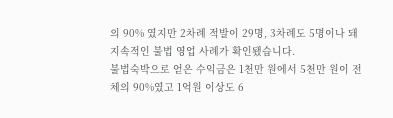의 90% 였지만 2차례 적발이 29명, 3차례도 5명이나 돼 지속적인 불법 영업 사례가 확인됐습니다.
불법숙박으로 얻은 수익금은 1천만 원에서 5천만 원이 전체의 90%였고 1억원 이상도 6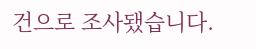건으로 조사됐습니다.